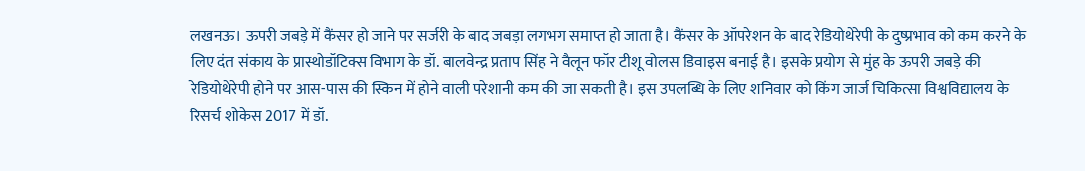लखनऊ। ऊपरी जबड़े में कैंसर हो जाने पर सर्जरी के बाद जबड़ा लगभग समाप्त हो जाता है। कैंसर के ऑपरेशन के बाद रेडियोथेरेपी के दुष्प्रभाव को कम करने के लिए दंत संकाय के प्रास्थोडॉटिक्स विभाग के डॉ. बालवेन्द्र प्रताप सिंह ने वैलून फॉर टीशू वोलस डिवाइस बनाई है। इसके प्रयोग से मुंह के ऊपरी जबड़े की रेडियोथेरेपी होने पर आस-पास की स्किन में होने वाली परेशानी कम की जा सकती है। इस उपलब्धि के लिए शनिवार को किंग जार्ज चिकित्सा विश्वविद्यालय के रिसर्च शोकेस 2017 में डॉ.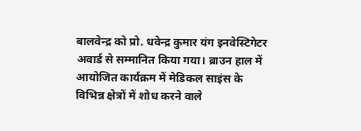बालवेन्द्र को प्रो. धवेन्द्र कुमार यंग इनवेस्टिगेटर अवार्ड से सम्मानित किया गया। ब्राउन हाल में आयोजित कार्यक्रम में मेडिकल साइंस के विभिन्न क्षेत्रों में शोध करने वाले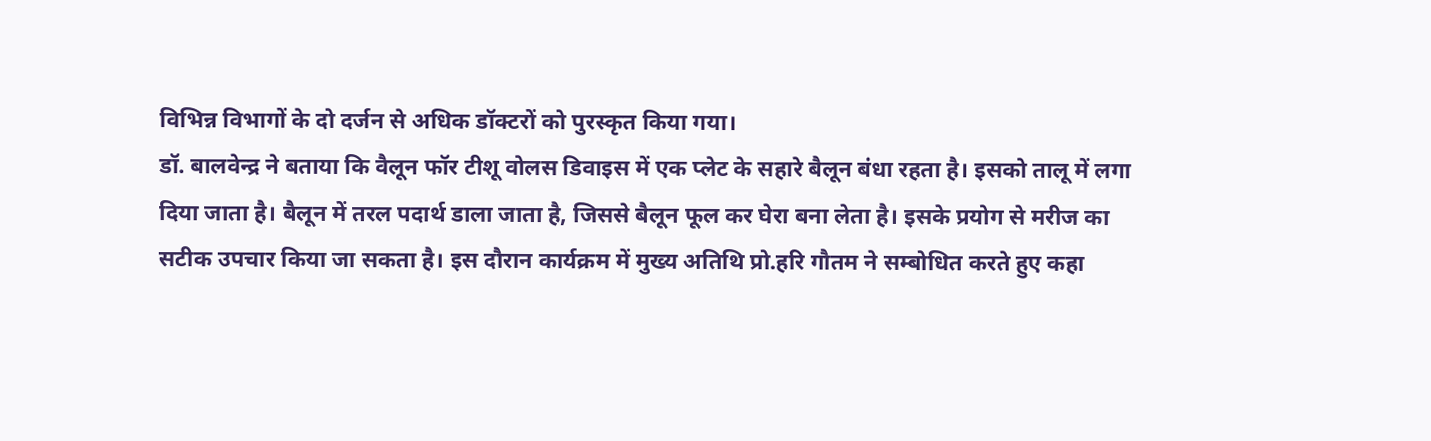विभिन्न विभागों के दो दर्जन से अधिक डॉक्टरों को पुरस्कृत किया गया।
डॉ. बालवेन्द्र ने बताया कि वैलून फॉर टीशू वोलस डिवाइस में एक प्लेट के सहारे बैलून बंधा रहता है। इसको तालू में लगा दिया जाता है। बैलून में तरल पदार्थ डाला जाता है, जिससे बैलून फूल कर घेरा बना लेता है। इसके प्रयोग से मरीज का सटीक उपचार किया जा सकता है। इस दौरान कार्यक्रम में मुख्य अतिथि प्रो.हरि गौतम ने सम्बोधित करते हुए कहा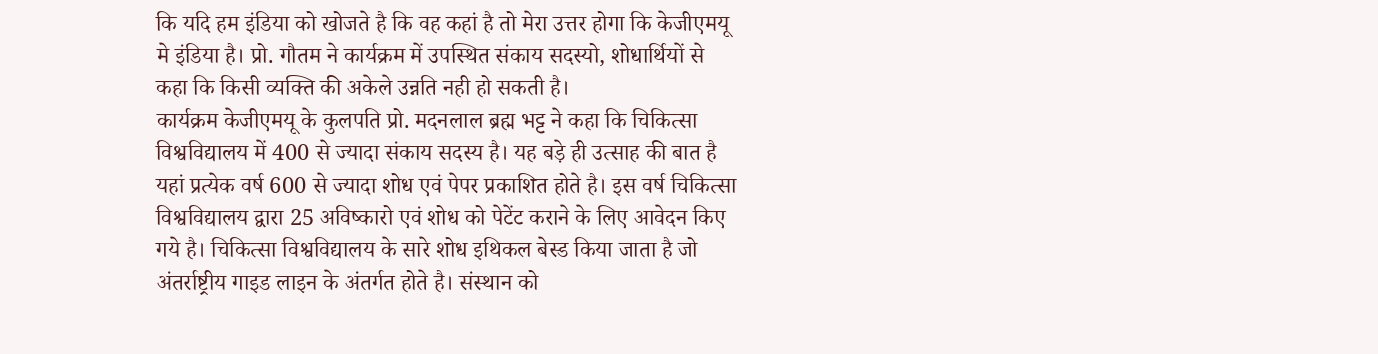कि यदि हम इंडिया को खोजते है कि वह कहां है तो मेरा उत्तर होगा कि केजीएमयू मे इंडिया है। प्रो. गौतम ने कार्यक्रम में उपस्थित संकाय सदस्यो, शोधार्थियों से कहा कि किसी व्यक्ति की अकेले उन्नति नही हो सकती है।
कार्यक्रम केजीएमयू के कुलपति प्रो. मदनलाल ब्रह्म भट्ट ने कहा कि चिकित्सा विश्वविद्यालय में 400 से ज्यादा संकाय सदस्य है। यह बड़े ही उत्साह की बात है यहां प्रत्येक वर्ष 600 से ज्यादा शोध एवं पेपर प्रकाशित होते है। इस वर्ष चिकित्सा विश्वविद्यालय द्वारा 25 अविष्कारो एवं शोध को पेटेंट कराने के लिए आवेदन किए गये है। चिकित्सा विश्वविद्यालय के सारे शोध इथिकल बेस्ड किया जाता है जो अंतर्राष्ट्रीय गाइड लाइन के अंतर्गत होते है। संस्थान को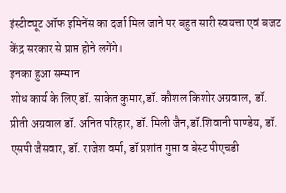इंस्टीट्यूट ऑफ इमिनेंस का दर्जा मिल जाने पर बहुत सारी स्वयत्ता एवं बजट केंद्र सरकार से प्राप्त होने लगेंगे।
इनका हुआ सम्मान
शोध कार्य के लिए डॉ. साकेत कुमार,डॉ. कौशल किशोर अग्रवाल, डॉ. प्रीती अग्रवाल डॉ. अनित परिहार, डॉ. मिली जैन,डॉ.शिवानी पाण्डेय, डॉ. एसपी जैसवार, डॉ. राजेश वर्मा, डॉ प्रशांत गुप्ता व बेस्ट पीएचडी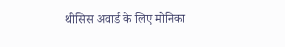थीसिस अवार्ड के लिए मोनिका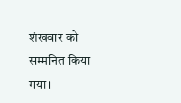शंखवार को सम्मनित किया गया।